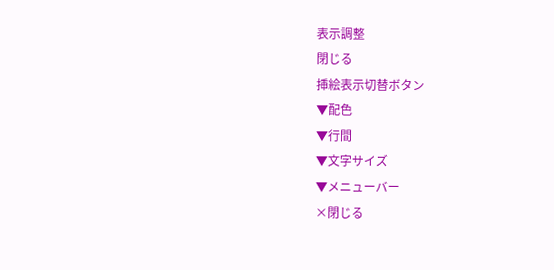表示調整
閉じる
挿絵表示切替ボタン
▼配色
▼行間
▼文字サイズ
▼メニューバー
×閉じる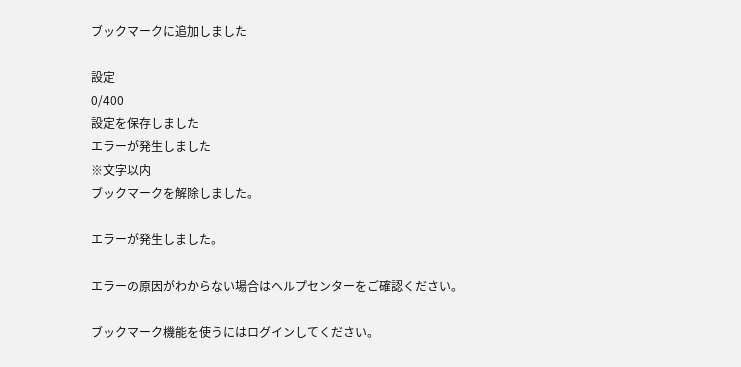ブックマークに追加しました

設定
0/400
設定を保存しました
エラーが発生しました
※文字以内
ブックマークを解除しました。

エラーが発生しました。

エラーの原因がわからない場合はヘルプセンターをご確認ください。

ブックマーク機能を使うにはログインしてください。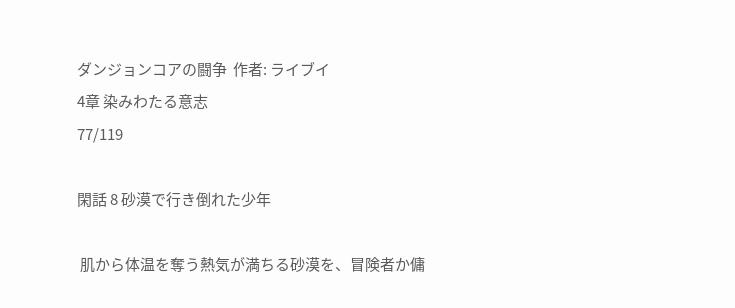ダンジョンコアの闘争  作者: ライブイ
4章 染みわたる意志
77/119

閑話 8 砂漠で行き倒れた少年

 肌から体温を奪う熱気が満ちる砂漠を、冒険者か傭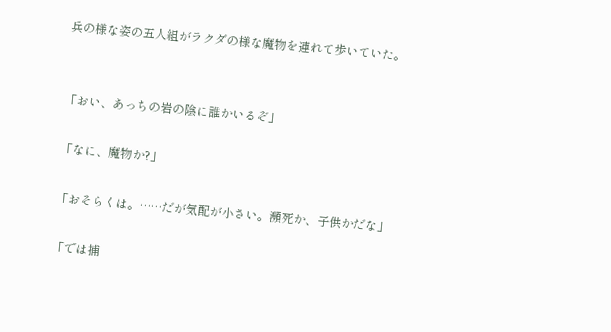兵の様な姿の五人組がラクダの様な魔物を連れて歩いていた。


「おい、あっちの岩の陰に誰かいるぞ」

「なに、魔物か?」

「おそらくは。……だが気配が小さい。瀕死か、子供かだな」

「では捕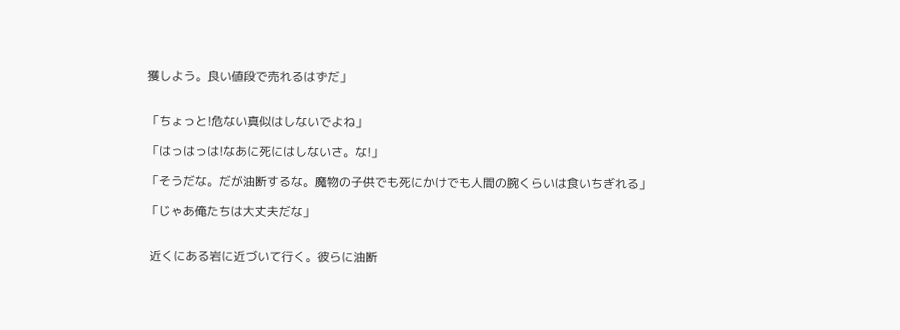獲しよう。良い値段で売れるはずだ」


「ちょっと!危ない真似はしないでよね」

「はっはっは!なあに死にはしないさ。な!」

「そうだな。だが油断するな。魔物の子供でも死にかけでも人間の腕くらいは食いちぎれる」

「じゃあ俺たちは大丈夫だな」


 近くにある岩に近づいて行く。彼らに油断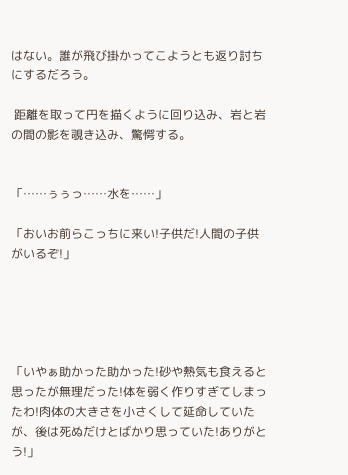はない。誰が飛び掛かってこようとも返り討ちにするだろう。

 距離を取って円を描くように回り込み、岩と岩の間の影を覗き込み、驚愕する。


「……ぅぅっ……水を……」

「おいお前らこっちに来い!子供だ!人間の子供がいるぞ!」





「いやぁ助かった助かった!砂や熱気も食えると思ったが無理だった!体を弱く作りすぎてしまったわ!肉体の大きさを小さくして延命していたが、後は死ぬだけとばかり思っていた!ありがとう!」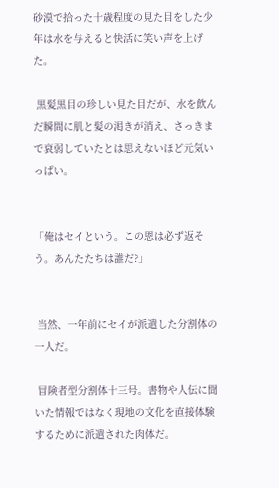砂漠で拾った十歳程度の見た目をした少年は水を与えると快活に笑い声を上げた。

 黒髪黒目の珍しい見た目だが、水を飲んだ瞬間に肌と髪の渇きが消え、さっきまで衰弱していたとは思えないほど元気いっぱい。


「俺はセイという。この恩は必ず返そう。あんたたちは誰だ?」


 当然、一年前にセイが派遣した分割体の一人だ。

 冒険者型分割体十三号。書物や人伝に聞いた情報ではなく現地の文化を直接体験するために派遣された肉体だ。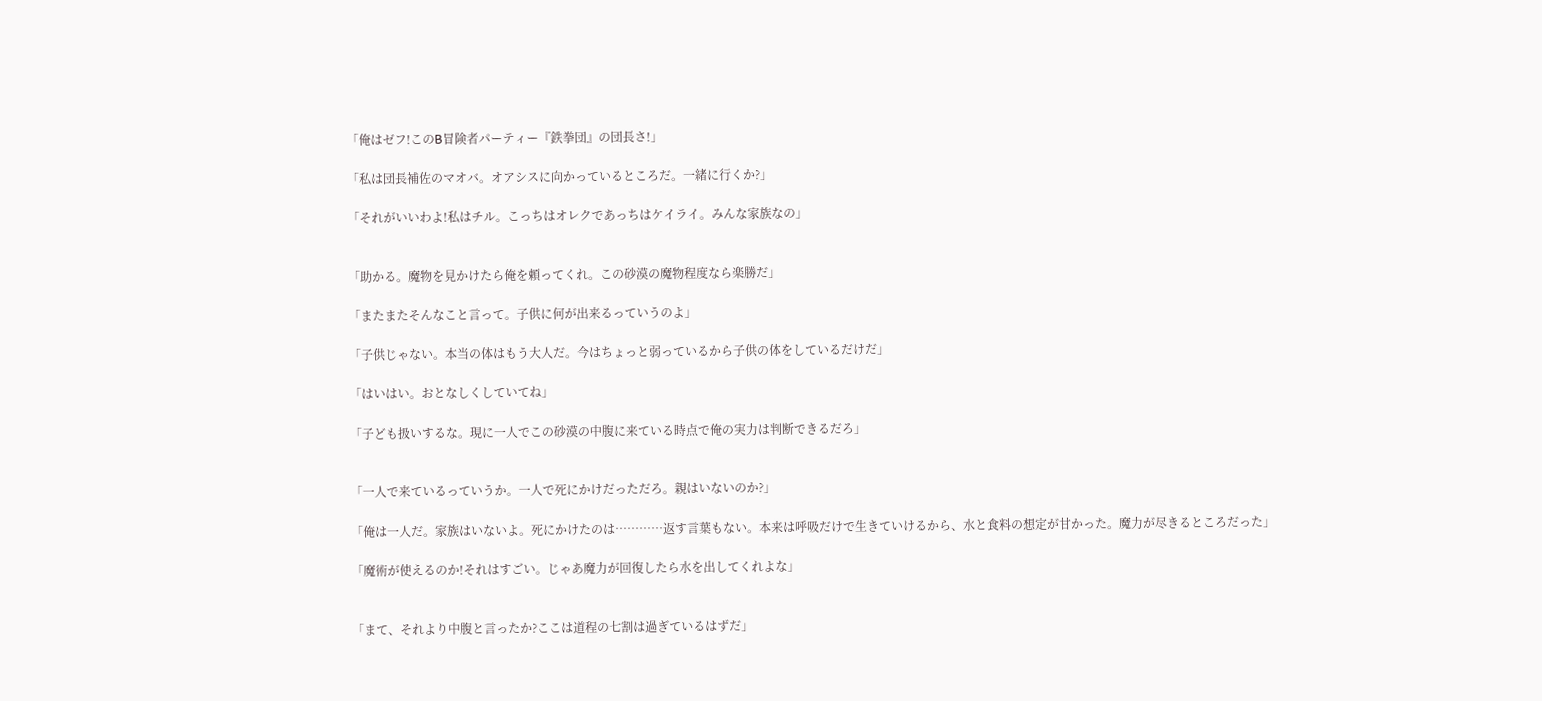「俺はゼフ!このB冒険者パーティー『鉄拳団』の団長さ!」

「私は団長補佐のマオバ。オアシスに向かっているところだ。一緒に行くか?」

「それがいいわよ!私はチル。こっちはオレクであっちはケイライ。みんな家族なの」


「助かる。魔物を見かけたら俺を頼ってくれ。この砂漠の魔物程度なら楽勝だ」

「またまたそんなこと言って。子供に何が出来るっていうのよ」

「子供じゃない。本当の体はもう大人だ。今はちょっと弱っているから子供の体をしているだけだ」

「はいはい。おとなしくしていてね」

「子ども扱いするな。現に一人でこの砂漠の中腹に来ている時点で俺の実力は判断できるだろ」


「一人で来ているっていうか。一人で死にかけだっただろ。親はいないのか?」

「俺は一人だ。家族はいないよ。死にかけたのは…………返す言葉もない。本来は呼吸だけで生きていけるから、水と食料の想定が甘かった。魔力が尽きるところだった」

「魔術が使えるのか!それはすごい。じゃあ魔力が回復したら水を出してくれよな」


「まて、それより中腹と言ったか?ここは道程の七割は過ぎているはずだ」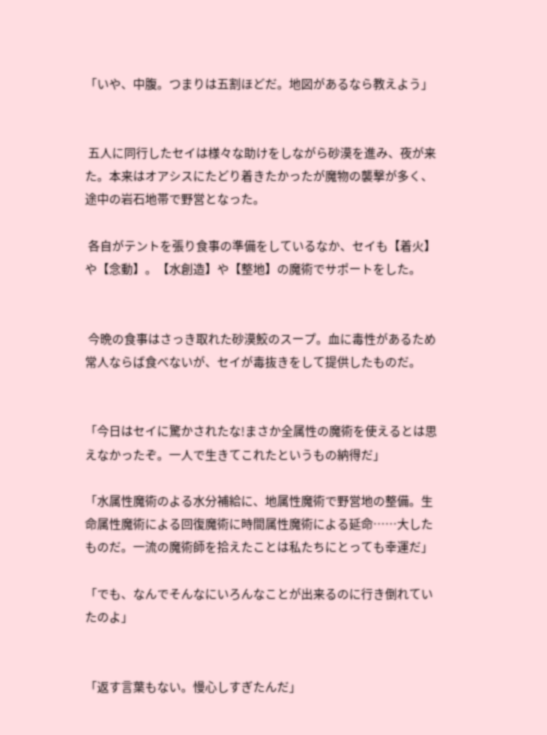「いや、中腹。つまりは五割ほどだ。地図があるなら教えよう」


 五人に同行したセイは様々な助けをしながら砂漠を進み、夜が来た。本来はオアシスにたどり着きたかったが魔物の襲撃が多く、途中の岩石地帯で野営となった。

 各自がテントを張り食事の準備をしているなか、セイも【着火】や【念動】。【水創造】や【整地】の魔術でサポートをした。


 今晩の食事はさっき取れた砂漠鮫のスープ。血に毒性があるため常人ならば食べないが、セイが毒抜きをして提供したものだ。


「今日はセイに驚かされたな!まさか全属性の魔術を使えるとは思えなかったぞ。一人で生きてこれたというもの納得だ」

「水属性魔術のよる水分補給に、地属性魔術で野営地の整備。生命属性魔術による回復魔術に時間属性魔術による延命……大したものだ。一流の魔術師を拾えたことは私たちにとっても幸運だ」

「でも、なんでそんなにいろんなことが出来るのに行き倒れていたのよ」


「返す言葉もない。慢心しすぎたんだ」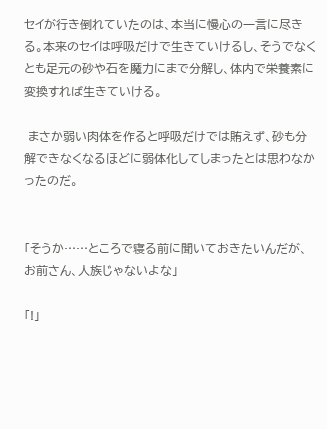セイが行き倒れていたのは、本当に慢心の一言に尽きる。本来のセイは呼吸だけで生きていけるし、そうでなくとも足元の砂や石を魔力にまで分解し、体内で栄養素に変換すれば生きていける。

 まさか弱い肉体を作ると呼吸だけでは賄えず、砂も分解できなくなるほどに弱体化してしまったとは思わなかったのだ。


「そうか……ところで寝る前に聞いておきたいんだが、お前さん、人族じゃないよな」

「!」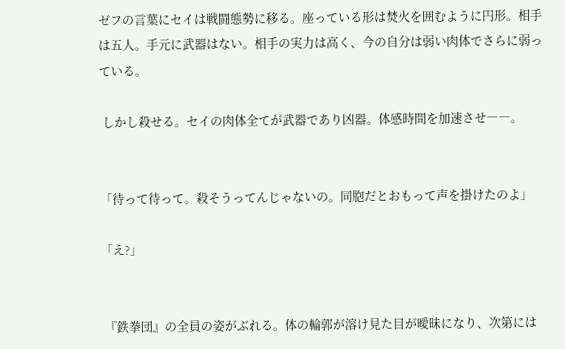ゼフの言葉にセイは戦闘態勢に移る。座っている形は焚火を囲むように円形。相手は五人。手元に武器はない。相手の実力は高く、今の自分は弱い肉体でさらに弱っている。

 しかし殺せる。セイの肉体全てが武器であり凶器。体感時間を加速させ――。


「待って待って。殺そうってんじゃないの。同胞だとおもって声を掛けたのよ」

「え?」


 『鉄拳団』の全員の姿がぶれる。体の輪郭が溶け見た目が曖昧になり、次第には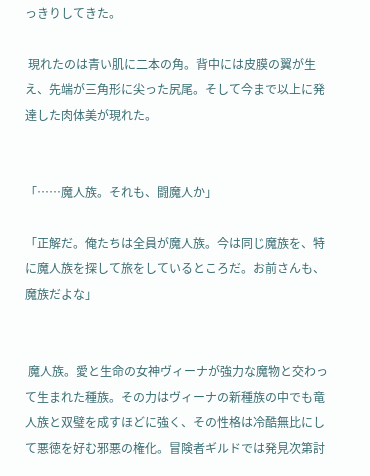っきりしてきた。

 現れたのは青い肌に二本の角。背中には皮膜の翼が生え、先端が三角形に尖った尻尾。そして今まで以上に発達した肉体美が現れた。


「……魔人族。それも、闘魔人か」

「正解だ。俺たちは全員が魔人族。今は同じ魔族を、特に魔人族を探して旅をしているところだ。お前さんも、魔族だよな」


 魔人族。愛と生命の女神ヴィーナが強力な魔物と交わって生まれた種族。その力はヴィーナの新種族の中でも竜人族と双璧を成すほどに強く、その性格は冷酷無比にして悪徳を好む邪悪の権化。冒険者ギルドでは発見次第討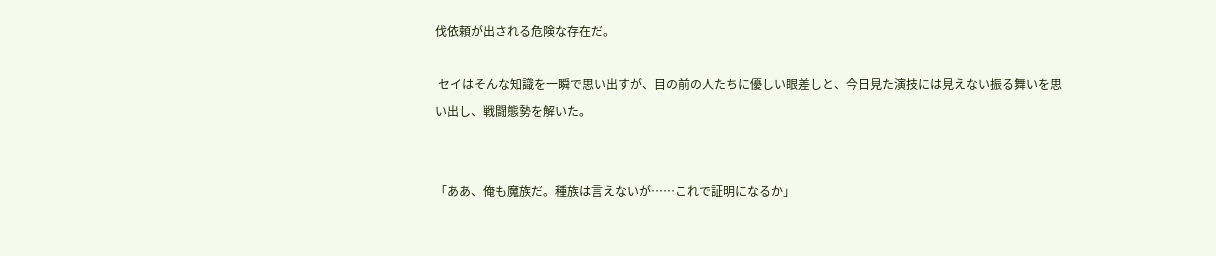伐依頼が出される危険な存在だ。

 セイはそんな知識を一瞬で思い出すが、目の前の人たちに優しい眼差しと、今日見た演技には見えない振る舞いを思い出し、戦闘態勢を解いた。


「ああ、俺も魔族だ。種族は言えないが……これで証明になるか」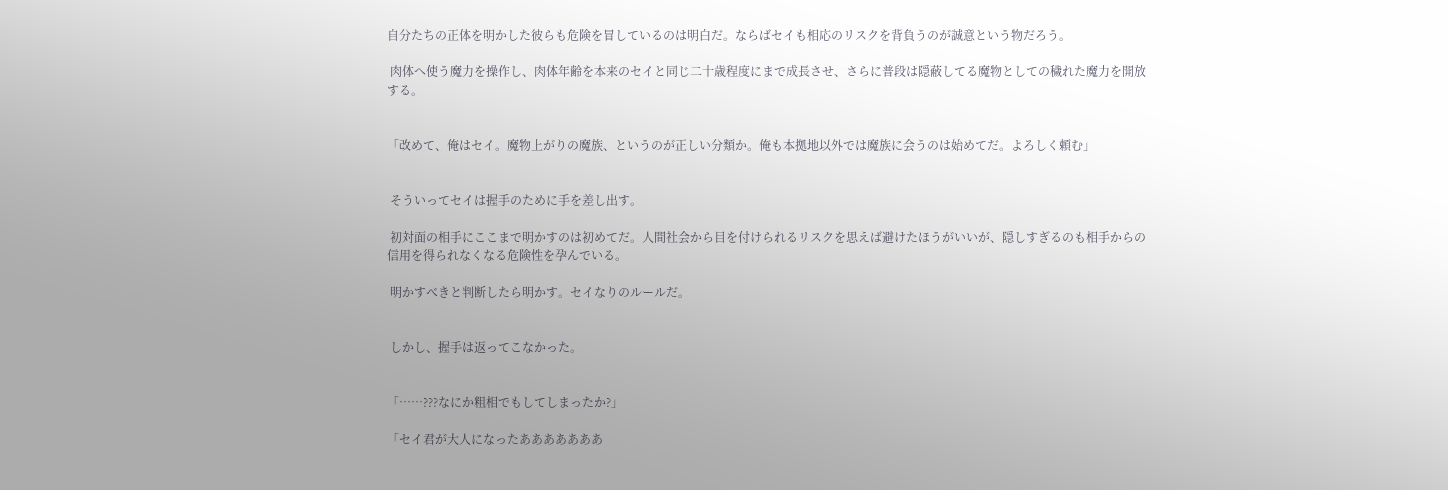自分たちの正体を明かした彼らも危険を冒しているのは明白だ。ならばセイも相応のリスクを背負うのが誠意という物だろう。

 肉体へ使う魔力を操作し、肉体年齢を本来のセイと同じ二十歳程度にまで成長させ、さらに普段は隠蔽してる魔物としての穢れた魔力を開放する。


「改めて、俺はセイ。魔物上がりの魔族、というのが正しい分類か。俺も本拠地以外では魔族に会うのは始めてだ。よろしく頼む」


 そういってセイは握手のために手を差し出す。

 初対面の相手にここまで明かすのは初めてだ。人間社会から目を付けられるリスクを思えば避けたほうがいいが、隠しすぎるのも相手からの信用を得られなくなる危険性を孕んでいる。

 明かすべきと判断したら明かす。セイなりのルールだ。


 しかし、握手は返ってこなかった。


「……???なにか粗相でもしてしまったか?」

「セイ君が大人になったあああああああ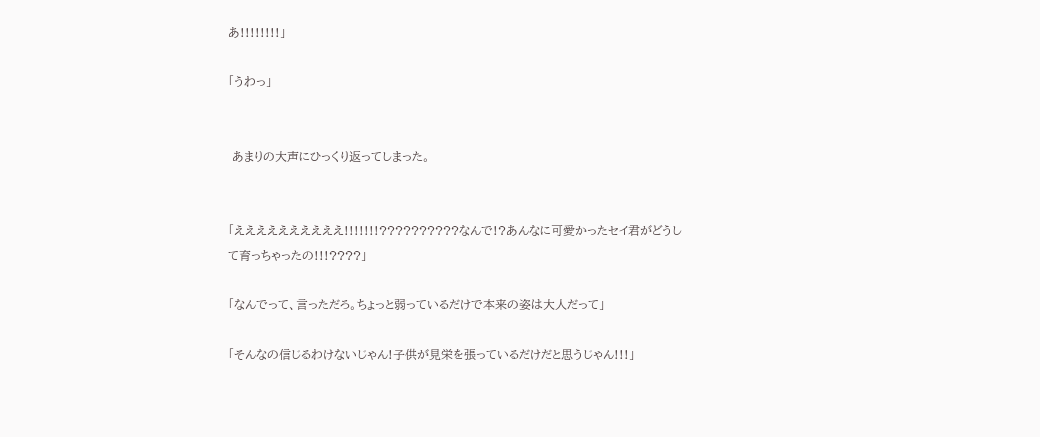あ!!!!!!!!」

「うわっ」


 あまりの大声にひっくり返ってしまった。


「ええええええええええ!!!!!!!??????????なんで!?あんなに可愛かったセイ君がどうして育っちゃったの!!!????」

「なんでって、言っただろ。ちょっと弱っているだけで本来の姿は大人だって」

「そんなの信じるわけないじゃん!子供が見栄を張っているだけだと思うじゃん!!!」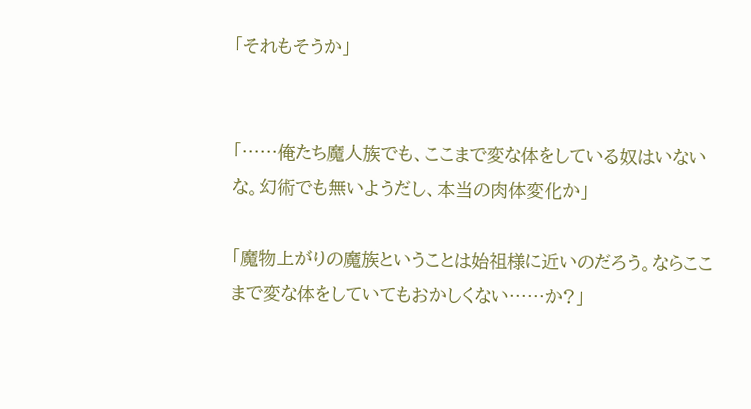「それもそうか」


「……俺たち魔人族でも、ここまで変な体をしている奴はいないな。幻術でも無いようだし、本当の肉体変化か」

「魔物上がりの魔族ということは始祖様に近いのだろう。ならここまで変な体をしていてもおかしくない……か?」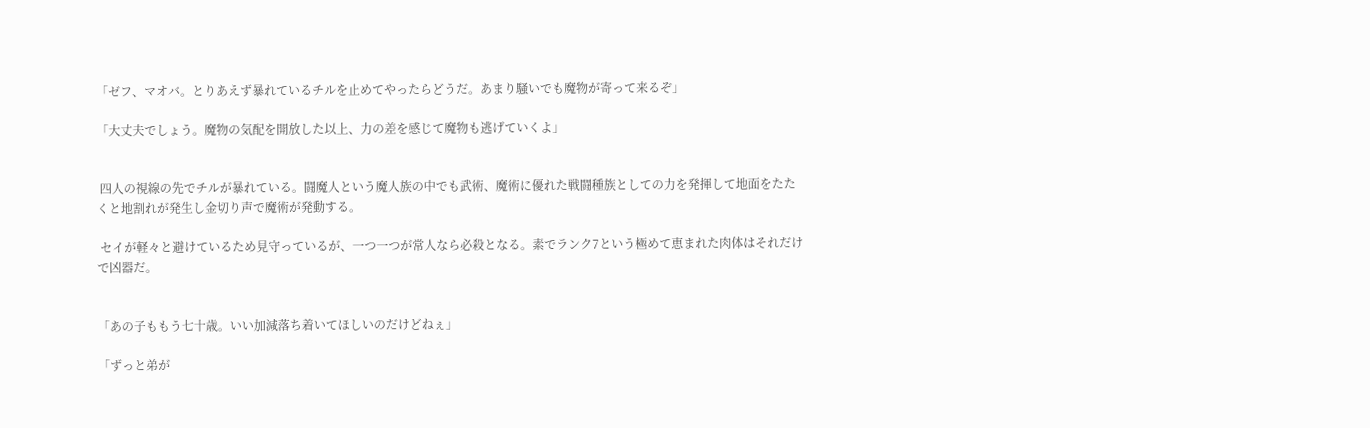「ゼフ、マオバ。とりあえず暴れているチルを止めてやったらどうだ。あまり騒いでも魔物が寄って来るぞ」

「大丈夫でしょう。魔物の気配を開放した以上、力の差を感じて魔物も逃げていくよ」


 四人の視線の先でチルが暴れている。闘魔人という魔人族の中でも武術、魔術に優れた戦闘種族としての力を発揮して地面をたたくと地割れが発生し金切り声で魔術が発動する。

 セイが軽々と避けているため見守っているが、一つ一つが常人なら必殺となる。素でランク7という極めて恵まれた肉体はそれだけで凶器だ。


「あの子ももう七十歳。いい加減落ち着いてほしいのだけどねぇ」

「ずっと弟が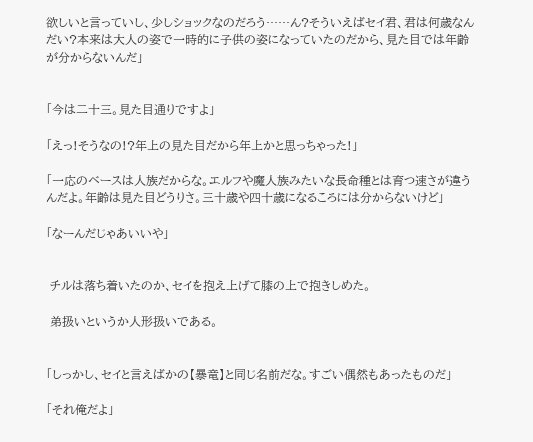欲しいと言っていし、少しショックなのだろう……ん?そういえばセイ君、君は何歳なんだい?本来は大人の姿で一時的に子供の姿になっていたのだから、見た目では年齢が分からないんだ」


「今は二十三。見た目通りですよ」

「えっ!そうなの!?年上の見た目だから年上かと思っちゃった!」

「一応のベースは人族だからな。エルフや魔人族みたいな長命種とは育つ速さが違うんだよ。年齢は見た目どうりさ。三十歳や四十歳になるころには分からないけど」

「なーんだじゃあいいや」


 チルは落ち着いたのか、セイを抱え上げて膝の上で抱きしめた。

 弟扱いというか人形扱いである。


「しっかし、セイと言えばかの【暴竜】と同じ名前だな。すごい偶然もあったものだ」

「それ俺だよ」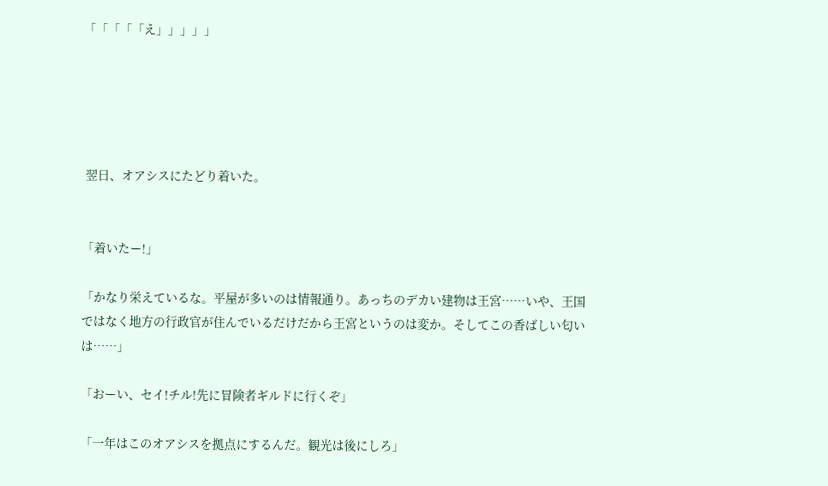「「「「「え」」」」」





 翌日、オアシスにたどり着いた。


「着いたー!」

「かなり栄えているな。平屋が多いのは情報通り。あっちのデカい建物は王宮……いや、王国ではなく地方の行政官が住んでいるだけだから王宮というのは変か。そしてこの香ばしい匂いは……」

「おーい、セイ!チル!先に冒険者ギルドに行くぞ」

「一年はこのオアシスを拠点にするんだ。観光は後にしろ」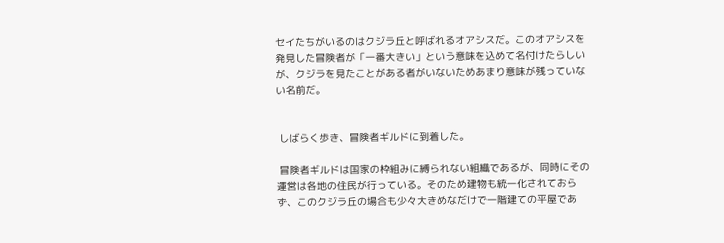セイたちがいるのはクジラ丘と呼ばれるオアシスだ。このオアシスを発見した冒険者が「一番大きい」という意味を込めて名付けたらしいが、クジラを見たことがある者がいないためあまり意味が残っていない名前だ。


 しばらく歩き、冒険者ギルドに到着した。

 冒険者ギルドは国家の枠組みに縛られない組織であるが、同時にその運営は各地の住民が行っている。そのため建物も統一化されておらず、このクジラ丘の場合も少々大きめなだけで一階建ての平屋であ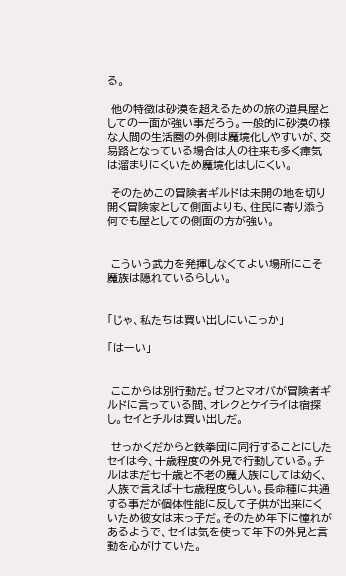る。

 他の特徴は砂漠を超えるための旅の道具屋としての一面が強い事だろう。一般的に砂漠の様な人間の生活圏の外側は魔境化しやすいが、交易路となっている場合は人の往来も多く瘴気は溜まりにくいため魔境化はしにくい。

 そのためこの冒険者ギルドは未開の地を切り開く冒険家として側面よりも、住民に寄り添う何でも屋としての側面の方が強い。


 こういう武力を発揮しなくてよい場所にこそ魔族は隠れているらしい。


「じゃ、私たちは買い出しにいこっか」

「はーい」


 ここからは別行動だ。ゼフとマオバが冒険者ギルドに言っている間、オレクとケイライは宿探し。セイとチルは買い出しだ。

 せっかくだからと鉄拳団に同行することにしたセイは今、十歳程度の外見で行動している。チルはまだ七十歳と不老の魔人族にしては幼く、人族で言えば十七歳程度らしい。長命種に共通する事だが個体性能に反して子供が出来にくいため彼女は末っ子だ。そのため年下に憧れがあるようで、セイは気を使って年下の外見と言動を心がけていた。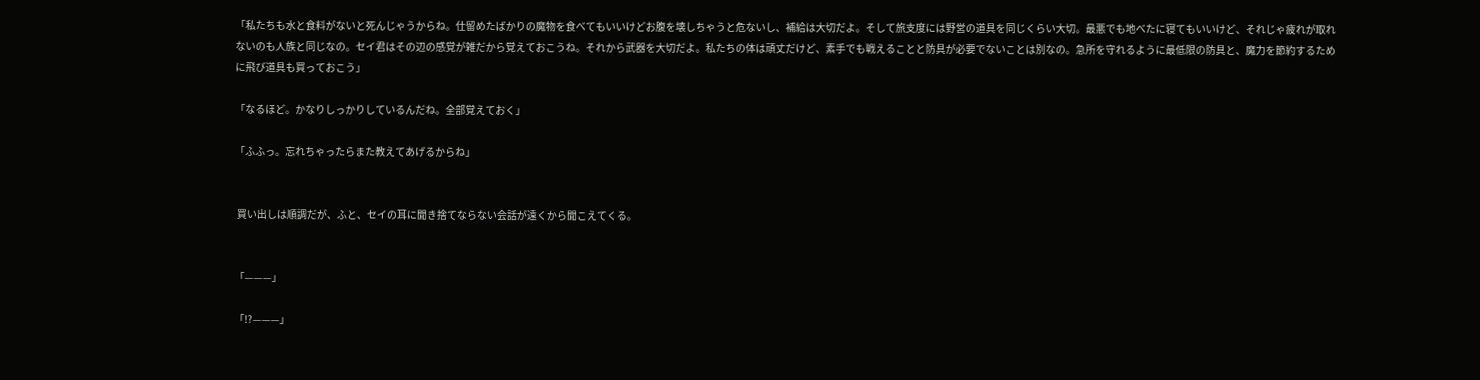「私たちも水と食料がないと死んじゃうからね。仕留めたばかりの魔物を食べてもいいけどお腹を壊しちゃうと危ないし、補給は大切だよ。そして旅支度には野営の道具を同じくらい大切。最悪でも地べたに寝てもいいけど、それじゃ疲れが取れないのも人族と同じなの。セイ君はその辺の感覚が雑だから覚えておこうね。それから武器を大切だよ。私たちの体は頑丈だけど、素手でも戦えることと防具が必要でないことは別なの。急所を守れるように最低限の防具と、魔力を節約するために飛び道具も買っておこう」

「なるほど。かなりしっかりしているんだね。全部覚えておく」

「ふふっ。忘れちゃったらまた教えてあげるからね」


 買い出しは順調だが、ふと、セイの耳に聞き捨てならない会話が遠くから聞こえてくる。


「———」

「!?———」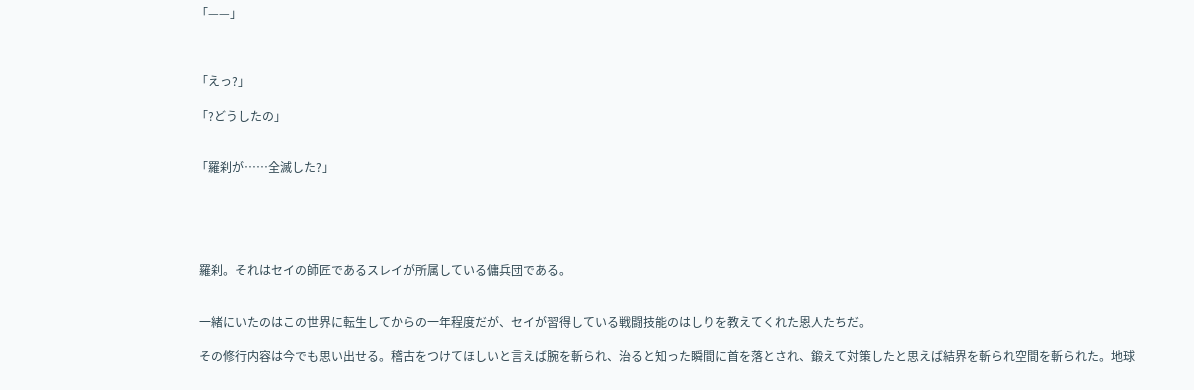「——」



「えっ?」

「?どうしたの」


「羅刹が……全滅した?」





 羅刹。それはセイの師匠であるスレイが所属している傭兵団である。


 一緒にいたのはこの世界に転生してからの一年程度だが、セイが習得している戦闘技能のはしりを教えてくれた恩人たちだ。

 その修行内容は今でも思い出せる。稽古をつけてほしいと言えば腕を斬られ、治ると知った瞬間に首を落とされ、鍛えて対策したと思えば結界を斬られ空間を斬られた。地球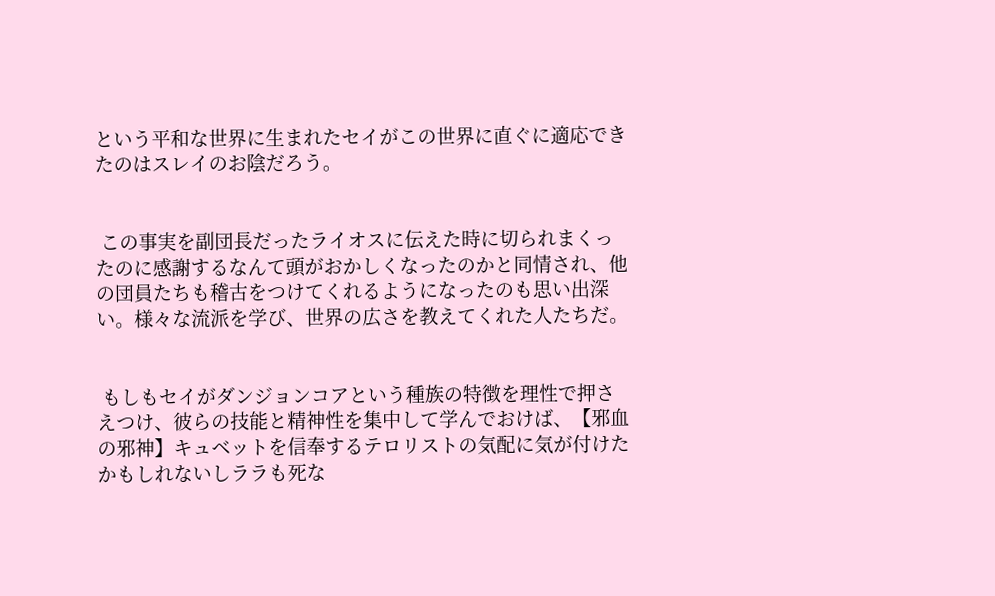という平和な世界に生まれたセイがこの世界に直ぐに適応できたのはスレイのお陰だろう。


 この事実を副団長だったライオスに伝えた時に切られまくったのに感謝するなんて頭がおかしくなったのかと同情され、他の団員たちも稽古をつけてくれるようになったのも思い出深い。様々な流派を学び、世界の広さを教えてくれた人たちだ。


 もしもセイがダンジョンコアという種族の特徴を理性で押さえつけ、彼らの技能と精神性を集中して学んでおけば、【邪血の邪神】キュベットを信奉するテロリストの気配に気が付けたかもしれないしララも死な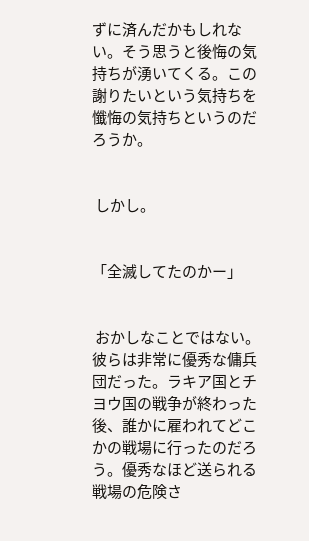ずに済んだかもしれない。そう思うと後悔の気持ちが湧いてくる。この謝りたいという気持ちを懺悔の気持ちというのだろうか。


 しかし。


「全滅してたのかー」


 おかしなことではない。彼らは非常に優秀な傭兵団だった。ラキア国とチヨウ国の戦争が終わった後、誰かに雇われてどこかの戦場に行ったのだろう。優秀なほど送られる戦場の危険さ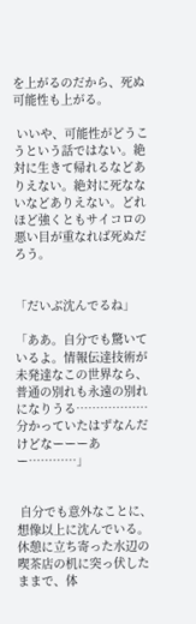を上がるのだから、死ぬ可能性も上がる。

 いいや、可能性がどうこうという話ではない。絶対に生きて帰れるなどありえない。絶対に死なないなどありえない。どれほど強くともサイコロの悪い目が重なれば死ぬだろう。


「だいぶ沈んでるね」

「ああ。自分でも驚いているよ。情報伝達技術が未発達なこの世界なら、普通の別れも永遠の別れになりうる………………分かっていたはずなんだけどなーーーあー…………」


 自分でも意外なことに、想像以上に沈んでいる。休憩に立ち寄った水辺の喫茶店の机に突っ伏したままで、体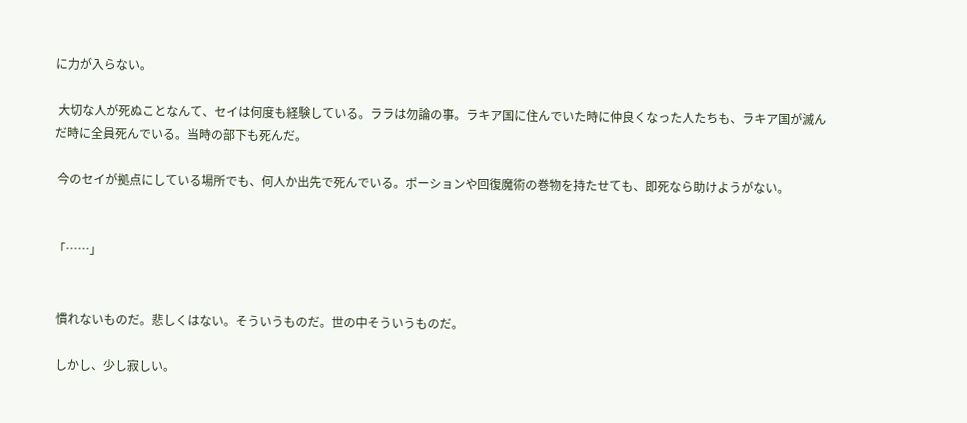に力が入らない。

 大切な人が死ぬことなんて、セイは何度も経験している。ララは勿論の事。ラキア国に住んでいた時に仲良くなった人たちも、ラキア国が滅んだ時に全員死んでいる。当時の部下も死んだ。

 今のセイが拠点にしている場所でも、何人か出先で死んでいる。ポーションや回復魔術の巻物を持たせても、即死なら助けようがない。


「……」


 慣れないものだ。悲しくはない。そういうものだ。世の中そういうものだ。

 しかし、少し寂しい。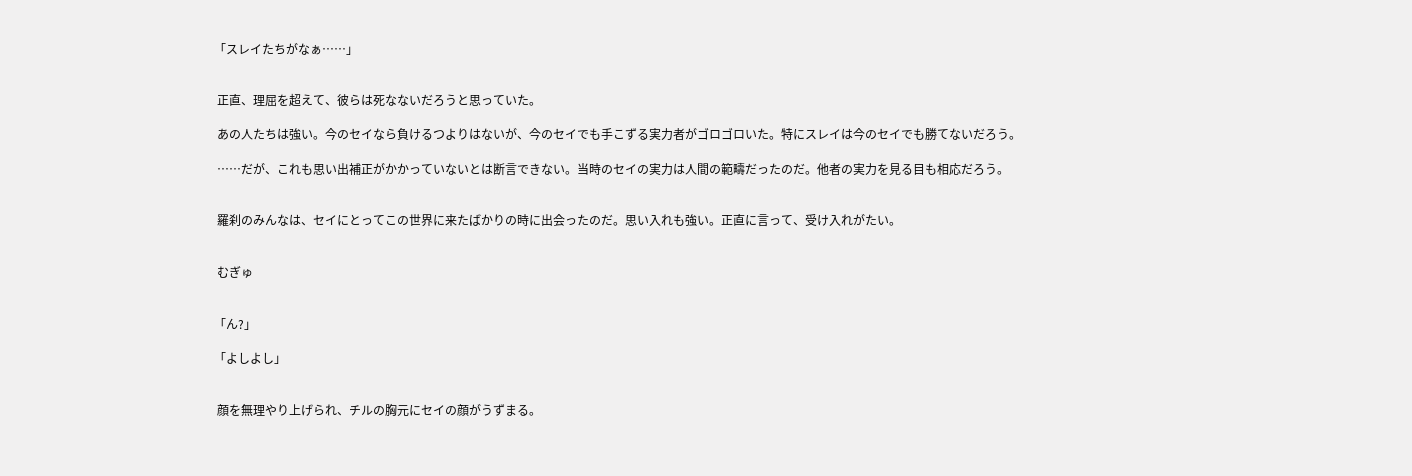「スレイたちがなぁ……」


 正直、理屈を超えて、彼らは死なないだろうと思っていた。

 あの人たちは強い。今のセイなら負けるつよりはないが、今のセイでも手こずる実力者がゴロゴロいた。特にスレイは今のセイでも勝てないだろう。

 ……だが、これも思い出補正がかかっていないとは断言できない。当時のセイの実力は人間の範疇だったのだ。他者の実力を見る目も相応だろう。


 羅刹のみんなは、セイにとってこの世界に来たばかりの時に出会ったのだ。思い入れも強い。正直に言って、受け入れがたい。


 むぎゅ


「ん?」

「よしよし」


 顔を無理やり上げられ、チルの胸元にセイの顔がうずまる。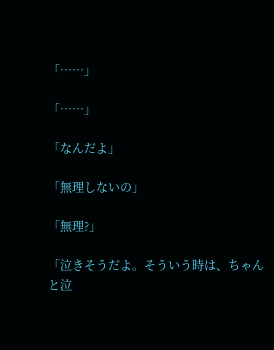「……」

「……」

「なんだよ」

「無理しないの」

「無理?」

「泣きそうだよ。そういう時は、ちゃんと泣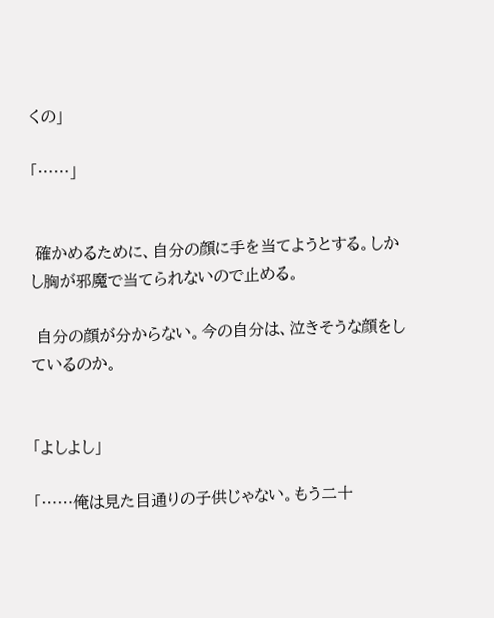くの」

「……」


 確かめるために、自分の顔に手を当てようとする。しかし胸が邪魔で当てられないので止める。

 自分の顔が分からない。今の自分は、泣きそうな顔をしているのか。


「よしよし」

「……俺は見た目通りの子供じゃない。もう二十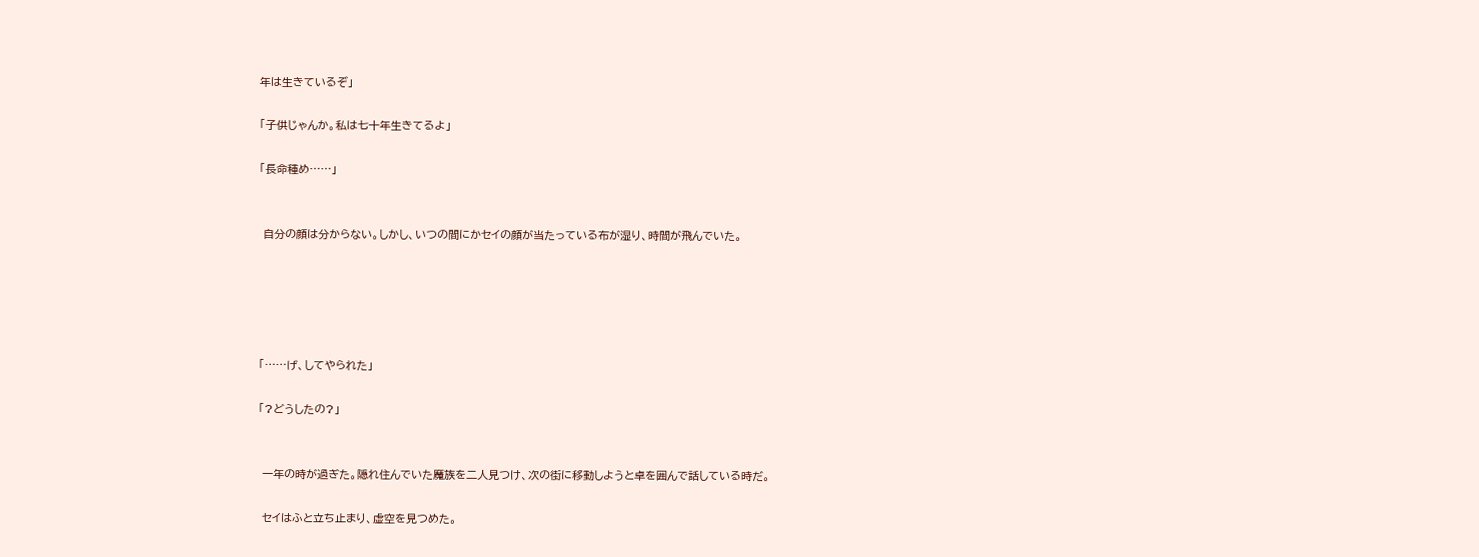年は生きているぞ」

「子供じゃんか。私は七十年生きてるよ」

「長命種め……」


 自分の顔は分からない。しかし、いつの間にかセイの顔が当たっている布が湿り、時間が飛んでいた。





「……げ、してやられた」

「?どうしたの?」


 一年の時が過ぎた。隠れ住んでいた魔族を二人見つけ、次の街に移動しようと卓を囲んで話している時だ。

 セイはふと立ち止まり、虚空を見つめた。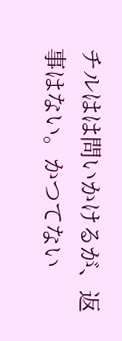チルはは問いかけるが、返事はない。かつてない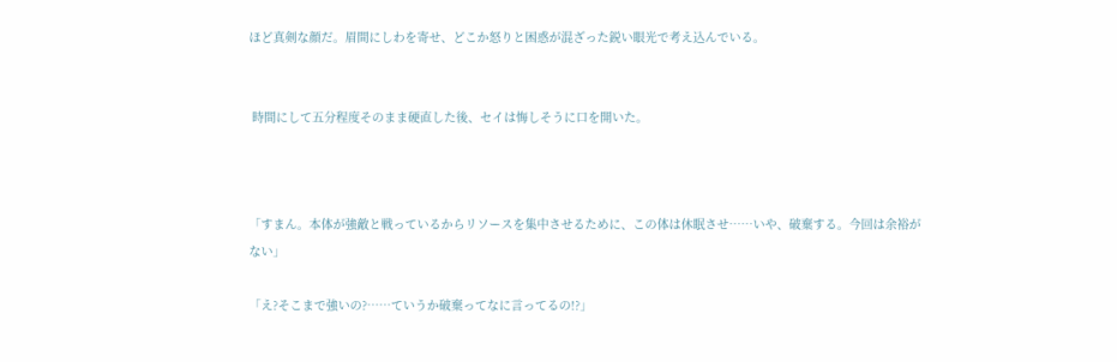ほど真剣な顔だ。眉間にしわを寄せ、どこか怒りと困惑が混ざった鋭い眼光で考え込んでいる。


 時間にして五分程度そのまま硬直した後、セイは悔しそうに口を開いた。



「すまん。本体が強敵と戦っているからリソースを集中させるために、この体は休眠させ……いや、破棄する。今回は余裕がない」

「え?そこまで強いの?……ていうか破棄ってなに言ってるの!?」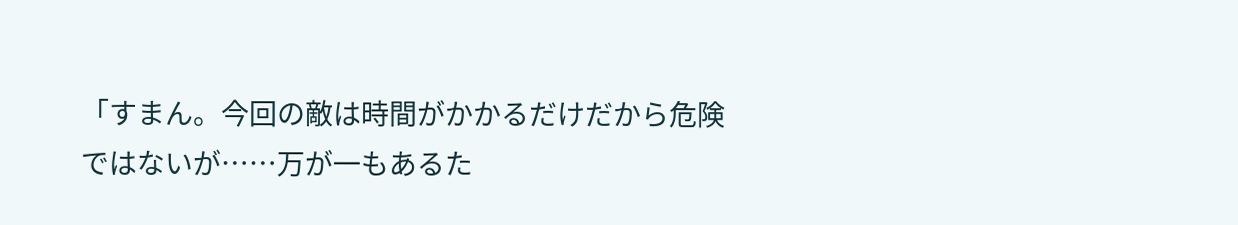「すまん。今回の敵は時間がかかるだけだから危険ではないが……万が一もあるた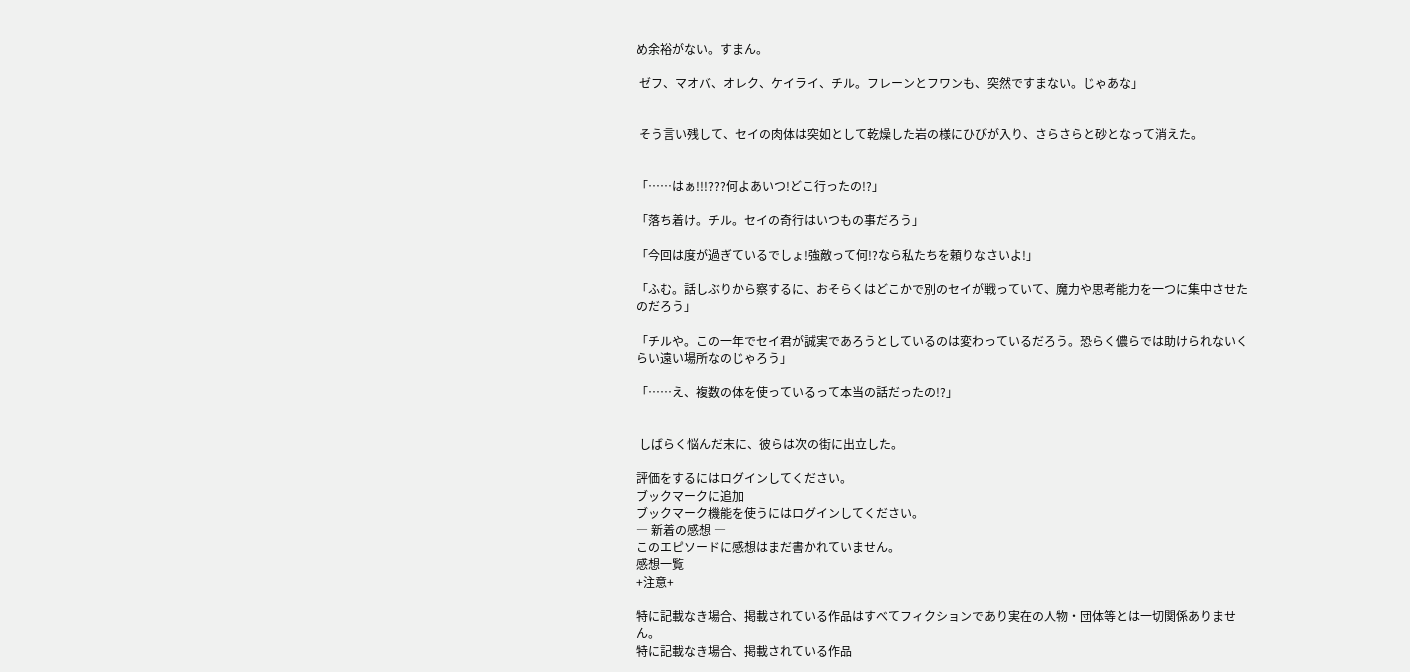め余裕がない。すまん。

 ゼフ、マオバ、オレク、ケイライ、チル。フレーンとフワンも、突然ですまない。じゃあな」


 そう言い残して、セイの肉体は突如として乾燥した岩の様にひびが入り、さらさらと砂となって消えた。


「……はぁ!!!???何よあいつ!どこ行ったの!?」

「落ち着け。チル。セイの奇行はいつもの事だろう」

「今回は度が過ぎているでしょ!強敵って何!?なら私たちを頼りなさいよ!」

「ふむ。話しぶりから察するに、おそらくはどこかで別のセイが戦っていて、魔力や思考能力を一つに集中させたのだろう」

「チルや。この一年でセイ君が誠実であろうとしているのは変わっているだろう。恐らく儂らでは助けられないくらい遠い場所なのじゃろう」

「……え、複数の体を使っているって本当の話だったの!?」


 しばらく悩んだ末に、彼らは次の街に出立した。

評価をするにはログインしてください。
ブックマークに追加
ブックマーク機能を使うにはログインしてください。
― 新着の感想 ―
このエピソードに感想はまだ書かれていません。
感想一覧
+注意+

特に記載なき場合、掲載されている作品はすべてフィクションであり実在の人物・団体等とは一切関係ありません。
特に記載なき場合、掲載されている作品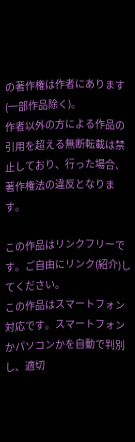の著作権は作者にあります(一部作品除く)。
作者以外の方による作品の引用を超える無断転載は禁止しており、行った場合、著作権法の違反となります。

この作品はリンクフリーです。ご自由にリンク(紹介)してください。
この作品はスマートフォン対応です。スマートフォンかパソコンかを自動で判別し、適切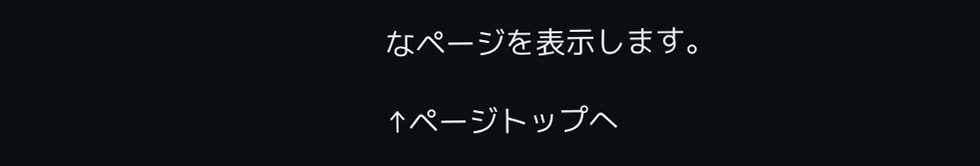なページを表示します。

↑ページトップへ